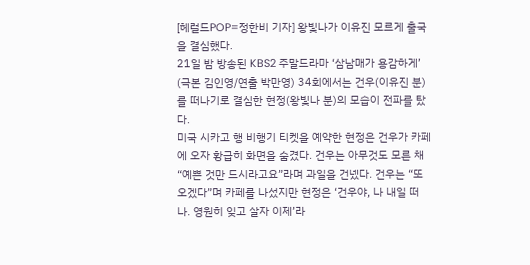[헤럴드POP=정한비 기자] 왕빛나가 이유진 모르게 출국을 결심했다.
21일 밤 방송된 KBS2 주말드라마 ‘삼남매가 용감하게’ (극본 김인영/연출 박만영) 34회에서는 건우(이유진 분)를 떠나기로 결심한 현정(왕빛나 분)의 모습이 전파를 탔다.
미국 시카고 행 비행기 티켓을 예약한 현정은 건우가 카페에 오자 황급히 화면을 숨겼다. 건우는 아무것도 모른 채 “예쁜 것만 드시라고요”라며 과일을 건넸다. 건우는 “또 오겠다”며 카페를 나섰지만 현정은 ‘건우야, 나 내일 떠나. 영원히 잊고 살자 이제’라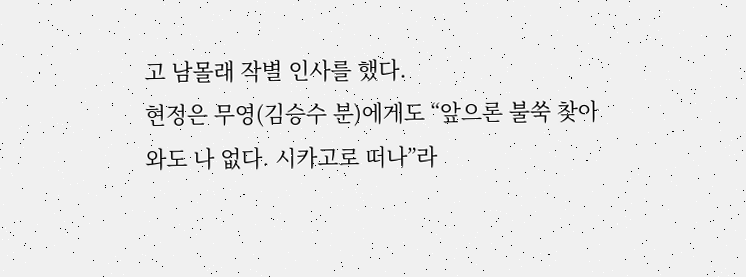고 남몰래 작별 인사를 했다.
현정은 무영(김승수 분)에게도 “앞으론 불쑥 찾아와도 나 없다. 시카고로 떠나”라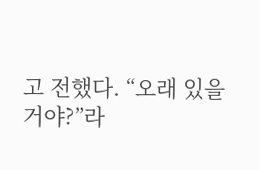고 전했다. “오래 있을 거야?”라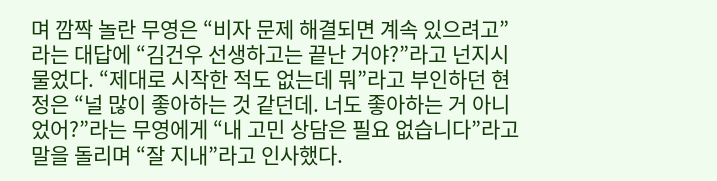며 깜짝 놀란 무영은 “비자 문제 해결되면 계속 있으려고”라는 대답에 “김건우 선생하고는 끝난 거야?”라고 넌지시 물었다. “제대로 시작한 적도 없는데 뭐”라고 부인하던 현정은 “널 많이 좋아하는 것 같던데. 너도 좋아하는 거 아니었어?”라는 무영에게 “내 고민 상담은 필요 없습니다”라고 말을 돌리며 “잘 지내”라고 인사했다.